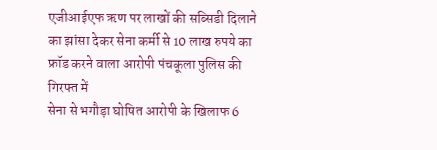एजीआईएफ ऋण पर लाखों की सब्सिडी दिलाने का झांसा देकर सेना कर्मी से 10 लाख रुपये का फ्रॉड करने वाला आरोपी पंचकूला पुलिस की गिरफ्त में
सेना से भगौड़ा घोषित आरोपी के खिलाफ 6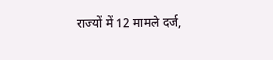राज्यों में 12 मामले दर्ज,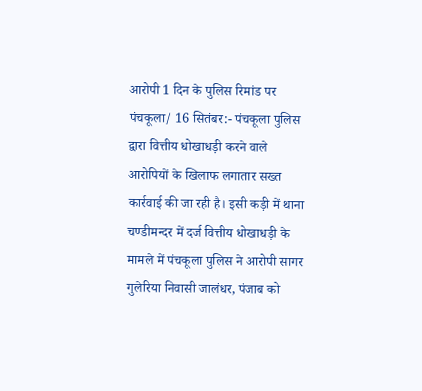आरोपी 1 दिन के पुलिस रिमांड पर
पंचकूला/ 16 सितंबर:- पंचकूला पुलिस द्वारा वित्तीय धोखाधड़ी करने वाले आरोपियों के खिलाफ लगातार सख्त कार्रवाई की जा रही है। इसी कड़ी में थाना चण्डीमन्दर में दर्ज वित्तीय धोखाधड़ी के मामले में पंचकूला पुलिस ने आरोपी सागर गुलेरिया निवासी जालंधर, पंजाब को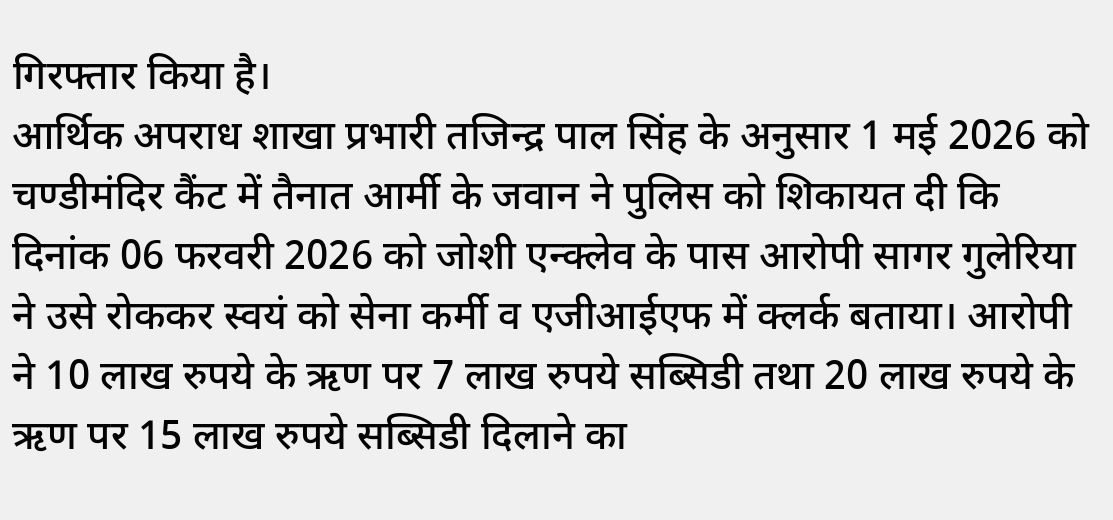गिरफ्तार किया है।
आर्थिक अपराध शाखा प्रभारी तजिन्द्र पाल सिंह के अनुसार 1 मई 2026 को चण्डीमंदिर कैंट में तैनात आर्मी के जवान ने पुलिस को शिकायत दी कि दिनांक 06 फरवरी 2026 को जोशी एन्क्लेव के पास आरोपी सागर गुलेरिया ने उसे रोककर स्वयं को सेना कर्मी व एजीआईएफ में क्लर्क बताया। आरोपी ने 10 लाख रुपये के ऋण पर 7 लाख रुपये सब्सिडी तथा 20 लाख रुपये के ऋण पर 15 लाख रुपये सब्सिडी दिलाने का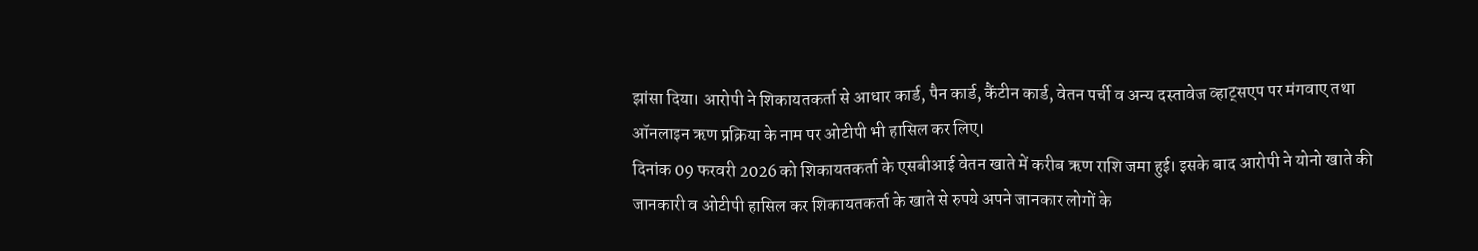झांसा दिया। आरोपी ने शिकायतकर्ता से आधार कार्ड, पैन कार्ड, कैंटीन कार्ड, वेतन पर्ची व अन्य दस्तावेज व्हाट्सएप पर मंगवाए तथा ऑनलाइन ऋण प्रक्रिया के नाम पर ओटीपी भी हासिल कर लिए।
दिनांक 09 फरवरी 2026 को शिकायतकर्ता के एसबीआई वेतन खाते में करीब ऋण राशि जमा हुई। इसके बाद आरोपी ने योनो खाते की जानकारी व ओटीपी हासिल कर शिकायतकर्ता के खाते से रुपये अपने जानकार लोगों के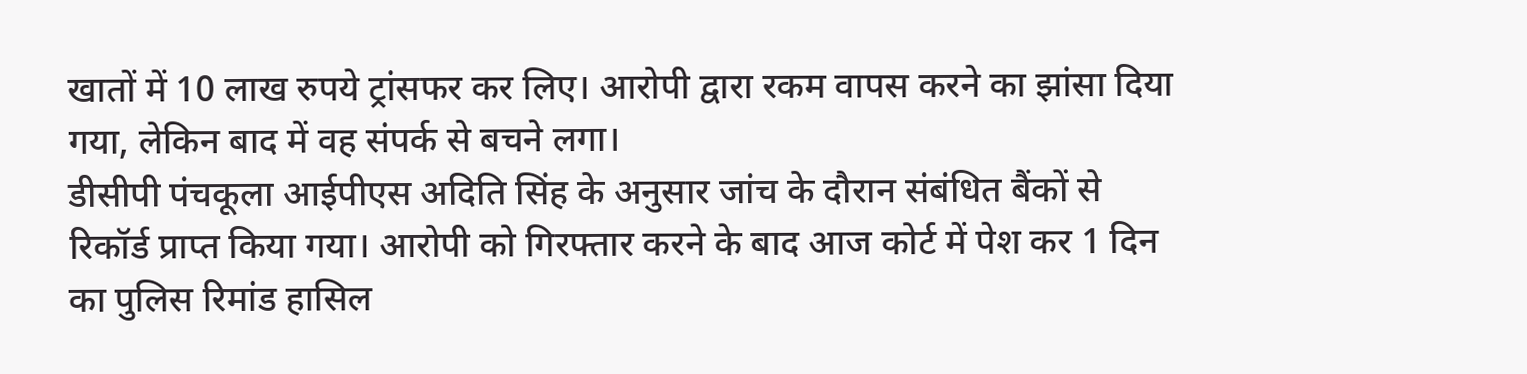खातों में 10 लाख रुपये ट्रांसफर कर लिए। आरोपी द्वारा रकम वापस करने का झांसा दिया गया, लेकिन बाद में वह संपर्क से बचने लगा।
डीसीपी पंचकूला आईपीएस अदिति सिंह के अनुसार जांच के दौरान संबंधित बैंकों से रिकॉर्ड प्राप्त किया गया। आरोपी को गिरफ्तार करने के बाद आज कोर्ट में पेश कर 1 दिन का पुलिस रिमांड हासिल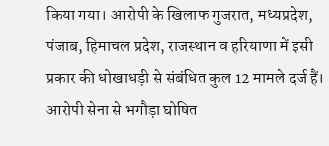किया गया। आरोपी के खिलाफ गुजरात, मध्यप्रदेश, पंजाब, हिमाचल प्रदेश, राजस्थान व हरियाणा में इसी प्रकार की धोखाधड़ी से संबंधित कुल 12 मामले दर्ज हैं। आरोपी सेना से भगौड़ा घोषित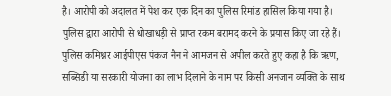है। आरोपी को अदालत में पेश कर एक दिन का पुलिस रिमांड हासिल किया गया है। पुलिस द्वारा आरोपी से धोखाधड़ी से प्राप्त रकम बरामद करने के प्रयास किए जा रहे हैं।
पुलिस कमिश्नर आईपीएस पंकज नैन ने आमजन से अपील करते हुए कहा है कि ऋण, सब्सिडी या सरकारी योजना का लाभ दिलाने के नाम पर किसी अनजान व्यक्ति के साथ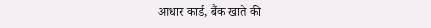आधार कार्ड, बैंक खाते की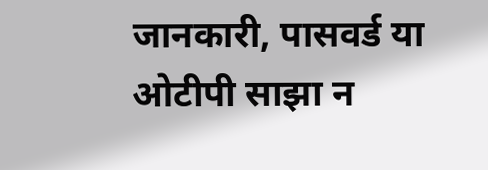जानकारी, पासवर्ड या ओटीपी साझा न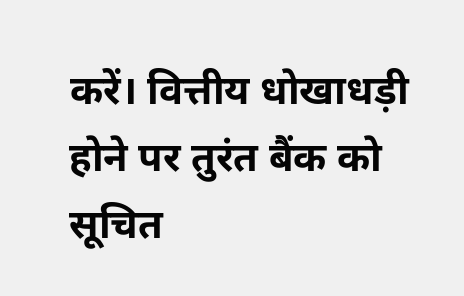करें। वित्तीय धोखाधड़ी होने पर तुरंत बैंक को सूचित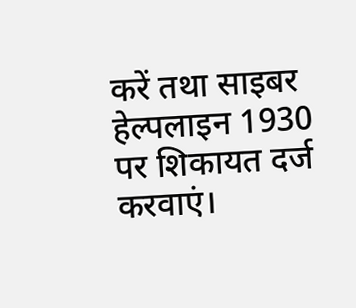करें तथा साइबर हेल्पलाइन 1930 पर शिकायत दर्ज करवाएं।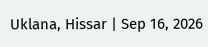Uklana, Hissar | Sep 16, 2026